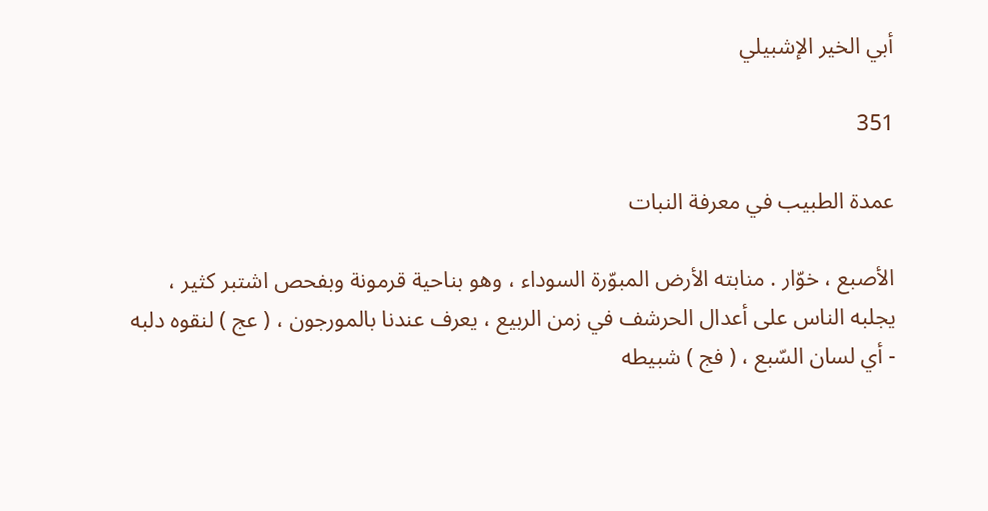أبي الخير الإشبيلي

351

عمدة الطبيب في معرفة النبات

الأصبع ، خوّار . منابته الأرض المبوّرة السوداء ، وهو بناحية قرمونة وبفحص اشتبر كثير ، يجلبه الناس على أعدال الحرشف في زمن الربيع ، يعرف عندنا بالمورجون ، ( عج ) لنقوه دلبه - أي لسان السّبع ، ( فج ) شبيطه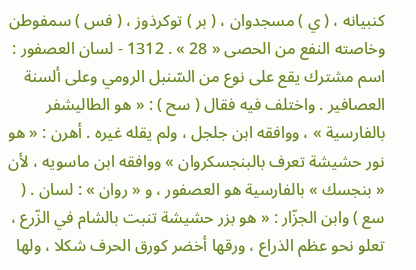كنبيانه ، ( ي ) مسجدوان ، ( بر ) توكرذوز ، ( فس ) سمفوطن وخاصته النفع من الحصى « 28 » . 1312 - لسان العصفور : اسم مشترك يقع على نوع من السّنبل الرومي وعلى ألسنة العصافير . واختلف فيه فقال ( سح ) : « هو الطاليشفر بالفارسية » ، ووافقه ابن جلجل ، ولم يقله غيره . أهرن : « هو نور حشيشة تعرف بالبنجسكروان » ووافقه ابن ماسويه ، لأن « بنجسك » بالفارسية هو العصفور ، و « روان » : لسان . ( سع ) وابن الجزّار : « هو بزر حشيشة تنبت بالشام في الزّرع ، تعلو نحو عظم الذراع ، ورقها أخضر كورق الحرف شكلا ، ولها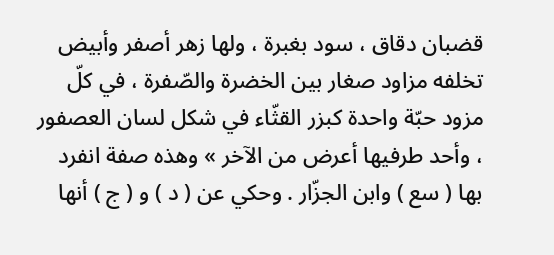قضبان دقاق ، سود بغبرة ، ولها زهر أصفر وأبيض تخلفه مزاود صغار بين الخضرة والصّفرة ، في كلّ مزود حبّة واحدة كبزر القثّاء في شكل لسان العصفور ، وأحد طرفيها أعرض من الآخر » وهذه صفة انفرد بها ( سع ) وابن الجزّار . وحكي عن ( د ) و ( ج ) أنها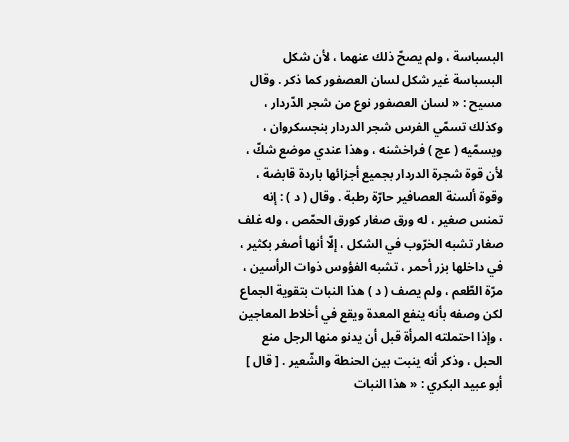البسباسة ، ولم يصحّ ذلك عنهما ، لأن شكل البسباسة غير شكل لسان العصفور كما ذكر . وقال مسيح : « لسان العصفور نوع من شجر الدّردار ، وكذلك تسمّي الفرس شجر الدردار بنجسكروان ، ويسمّيه ( عج ) فراخشنه ، وهذا عندي موضع شكّ ، لأن قوة شجرة الدردار بجميع أجزائها باردة قابضة ، وقوة ألسنة العصافير حارّة رطبة . وقال ( د ) : إنه تمنس صغير ، له ورق صغار كورق الحمّص ، وله غلف صغار تشبه الخرّوب في الشكل ، إلّا أنها أصغر بكثير ، في داخلها بزر أحمر ، تشبه الفؤوس ذوات الرأسين ، مرّة الطّعم ، ولم يصف ( د ) هذا النبات بتقوية الجماع لكن وصفه بأنه ينفع المعدة ويقع في أخلاط المعاجين ، وإذا احتملته المرأة قبل أن يدنو منها الرجل منع الحبل ، وذكر أنه ينبت بين الحنطة والشّعير . [ قال ] أبو عبيد البكري : « هذا النبات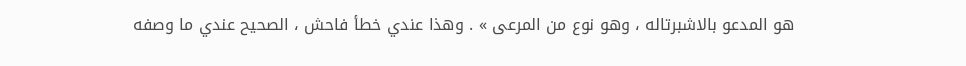هو المدعو بالاشبرتاله ، وهو نوع من المرعى » . وهذا عندي خطأ فاحش ، الصحيح عندي ما وصفه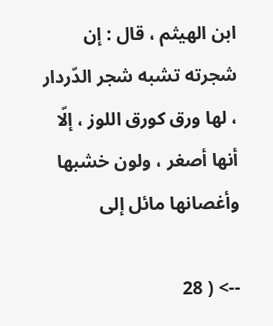ابن الهيثم ، قال : إن شجرته تشبه شجر الدّردار ، لها ورق كورق اللوز ، إلّا أنها أصغر ، ولون خشبها وأغصانها مائل إلى

--> ( 28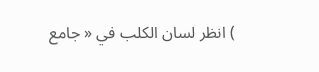) انظر لسان الكلب في « جامع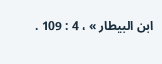ابن البيطار » ، 4 : 109 .